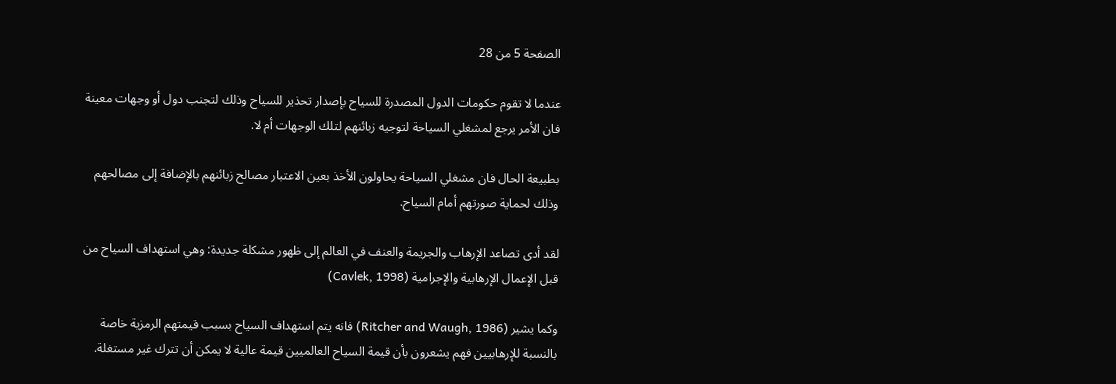الصفحة 5 من 28

عندما لا تقوم حكومات الدول المصدرة للسياح بإصدار تحذير للسياح وذلك لتجنب دول أو وجهات معينة فان الأمر يرجع لمشغلي السياحة لتوجيه زبائنهم لتلك الوجهات أم لا.

بطبيعة الحال فان مشغلي السياحة يحاولون الأخذ بعين الاعتبار مصالح زبائنهم بالإضافة إلى مصالحهم وذلك لحماية صورتهم أمام السياح.

لقد أدى تصاعد الإرهاب والجريمة والعنف في العالم إلى ظهور مشكلة جديدة: وهي استهداف السياح من قبل الإعمال الإرهابية والإجرامية (Cavlek, 1998)

وكما يشير (Ritcher and Waugh, 1986) فانه يتم استهداف السياح بسبب قيمتهم الرمزية خاصة بالنسبة للإرهابيين فهم يشعرون بأن قيمة السياح العالميين قيمة عالية لا يمكن أن تترك غير مستغلة.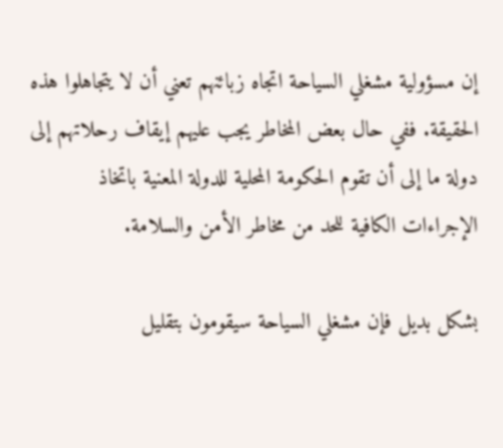إن مسؤولية مشغلي السياحة اتجاه زبائنهم تعني أن لا يتجاهلوا هذه الحقيقة. ففي حال بعض المخاطر يجب عليهم إيقاف رحلاتهم إلى دولة ما إلى أن تقوم الحكومة المحلية للدولة المعنية باتخاذ الإجراءات الكافية للحد من مخاطر الأمن والسلامة.

بشكل بديل فإن مشغلي السياحة سيقومون بتقليل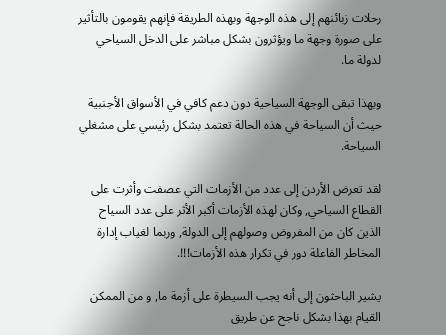رحلات زبائنهم إلى هذه الوجهة وبهذه الطريقة فإنهم يقومون بالتأثير على صورة وجهة ما ويؤثرون بشكل مباشر على الدخل السياحي لدولة ما.

وبهذا تبقى الوجهة السياحية دون دعم كافي في الأسواق الأجنبية حيث أن السياحة في هذه الحالة تعتمد بشكل رئيسي على مشغلي السياحة.

لقد تعرض الأردن إلى عدد من الأزمات التي عصفت وأثرت على القطاع السياحي, وكان لهذه الأزمات أكبر الأثر على عدد السياح الذين كان من المفروض وصولهم إلى الدولة, وربما لغياب إدارة المخاطر الفاعلة دور في تكرار هذه الأزمات!!!.

يشير الباحثون إلى أنه يجب السيطرة على أزمة ما, و من الممكن القيام بهذا بشكل ناجح عن طريق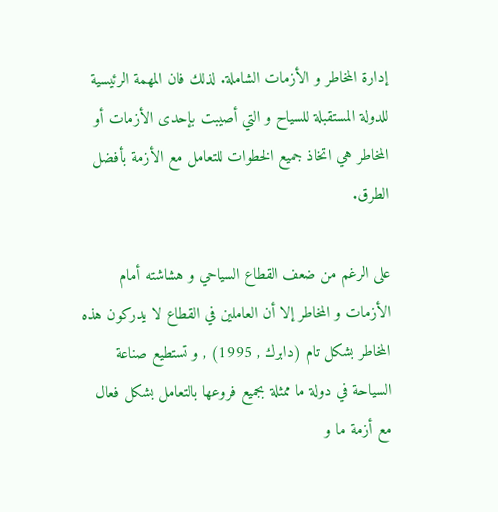إدارة المخاطر و الأزمات الشاملة. لذلك فان المهمة الرئيسية للدولة المستقبلة للسياح و التي أصيبت بإحدى الأزمات أو المخاطر هي اتخاذ جميع الخطوات للتعامل مع الأزمة بأفضل الطرق.

على الرغم من ضعف القطاع السياحي و هشاشته أمام الأزمات و المخاطر إلا أن العاملين في القطاع لا يدركون هذه المخاطر بشكل تام (دابرك , 1995) , و تستطيع صناعة السياحة في دولة ما ممثلة بجميع فروعها بالتعامل بشكل فعال مع أزمة ما و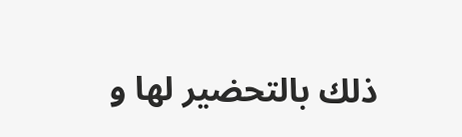ذلك بالتحضير لها و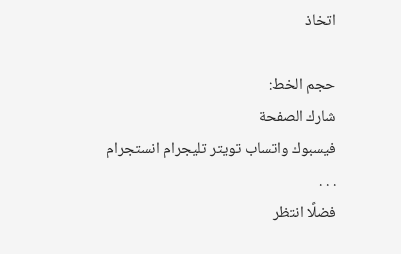اتخاذ

حجم الخط:
شارك الصفحة
فيسبوك واتساب تويتر تليجرام انستجرام
. . .
فضلًا انتظر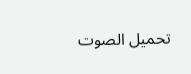تحميل الصوت